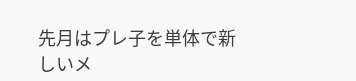先月はプレ子を単体で新しいメ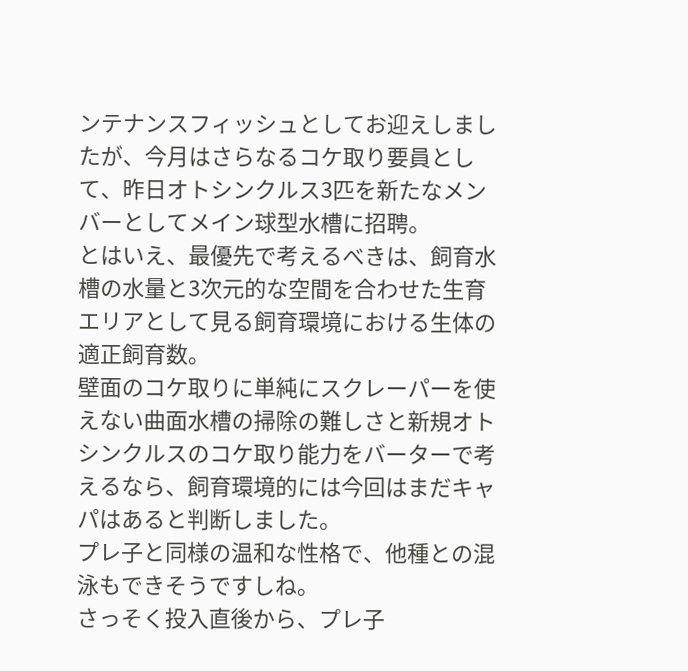ンテナンスフィッシュとしてお迎えしましたが、今月はさらなるコケ取り要員として、昨日オトシンクルス3匹を新たなメンバーとしてメイン球型水槽に招聘。
とはいえ、最優先で考えるべきは、飼育水槽の水量と3次元的な空間を合わせた生育エリアとして見る飼育環境における生体の適正飼育数。
壁面のコケ取りに単純にスクレーパーを使えない曲面水槽の掃除の難しさと新規オトシンクルスのコケ取り能力をバーターで考えるなら、飼育環境的には今回はまだキャパはあると判断しました。
プレ子と同様の温和な性格で、他種との混泳もできそうですしね。
さっそく投入直後から、プレ子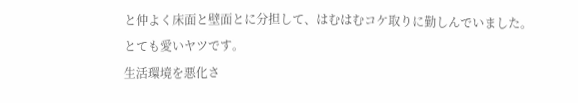と仲よく床面と壁面とに分担して、はむはむコケ取りに勤しんでいました。
とても愛いヤツです。
生活環境を悪化さ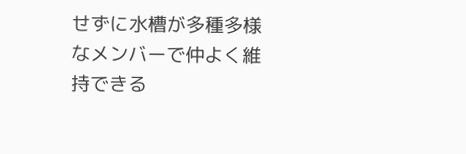せずに水槽が多種多様なメンバーで仲よく維持できる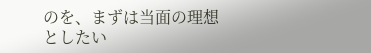のを、まずは当面の理想としたい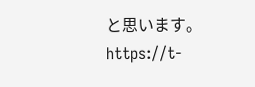と思います。
https://t-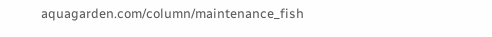aquagarden.com/column/maintenance_fish